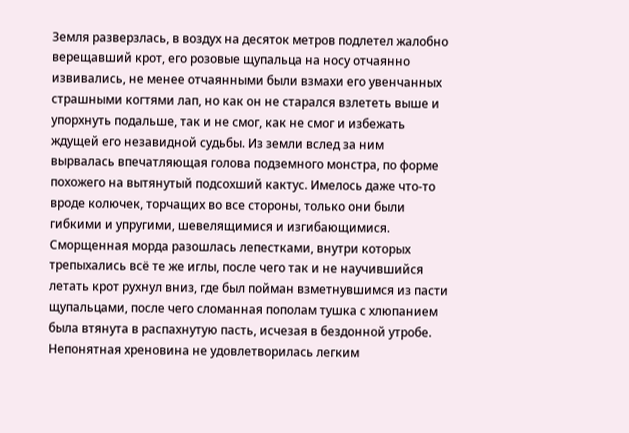Земля разверзлась, в воздух на десяток метров подлетел жалобно верещавший крот, его розовые щупальца на носу отчаянно извивались, не менее отчаянными были взмахи его увенчанных страшными когтями лап, но как он не старался взлететь выше и упорхнуть подальше, так и не смог, как не смог и избежать ждущей его незавидной судьбы. Из земли вслед за ним вырвалась впечатляющая голова подземного монстра, по форме похожего на вытянутый подсохший кактус. Имелось даже что-то вроде колючек, торчащих во все стороны, только они были гибкими и упругими, шевелящимися и изгибающимися. Сморщенная морда разошлась лепестками, внутри которых трепыхались всё те же иглы, после чего так и не научившийся летать крот рухнул вниз, где был пойман взметнувшимся из пасти щупальцами, после чего сломанная пополам тушка с хлюпанием была втянута в распахнутую пасть, исчезая в бездонной утробе. Непонятная хреновина не удовлетворилась легким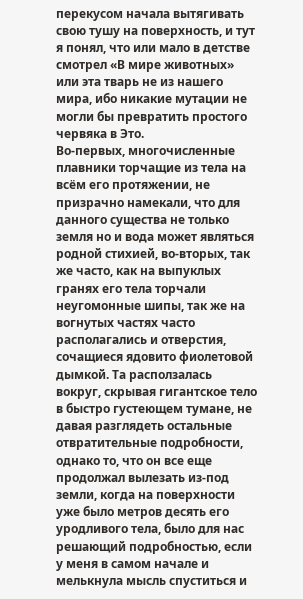перекусом начала вытягивать свою тушу на поверхность, и тут я понял, что или мало в детстве смотрел «В мире животных» или эта тварь не из нашего мира, ибо никакие мутации не могли бы превратить простого червяка в Это.
Во-первых, многочисленные плавники торчащие из тела на всём его протяжении, не призрачно намекали, что для данного существа не только земля но и вода может являться родной стихией, во-вторых, так же часто, как на выпуклых гранях его тела торчали неугомонные шипы, так же на вогнутых частях часто располагались и отверстия, сочащиеся ядовито фиолетовой дымкой. Та расползалась вокруг, скрывая гигантское тело в быстро густеющем тумане, не давая разглядеть остальные отвратительные подробности, однако то, что он все еще продолжал вылезать из-под земли, когда на поверхности уже было метров десять его уродливого тела, было для нас решающий подробностью, если у меня в самом начале и мелькнула мысль спуститься и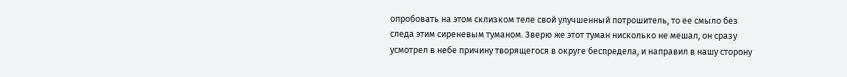опробовать на этом склизком теле свой улучшенный потрошитель, то ее смыло без следа этим сиреневым туманом. Зверю же этот туман нисколько не мешал, он сразу усмотрел в небе причину творящегося в округе беспредела, и направил в нашу сторону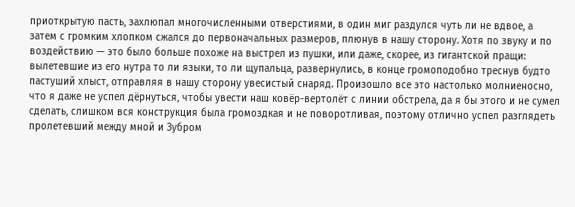приоткрытую пасть, захлюпал многочисленными отверстиями, в один миг раздулся чуть ли не вдвое, а затем с громким хлопком сжался до первоначальных размеров, плюнув в нашу сторону. Хотя по звуку и по воздействию — это было больше похоже на выстрел из пушки, или даже, скорее, из гигантской пращи: вылетевшие из его нутра то ли языки, то ли щупальца, развернулись, в конце громоподобно треснув будто пастуший хлыст, отправляя в нашу сторону увесистый снаряд. Произошло все это настолько молниеносно, что я даже не успел дёрнуться, чтобы увести наш ковёр-вертолёт с линии обстрела, да я бы этого и не сумел сделать, слишком вся конструкция была громоздкая и не поворотливая, поэтому отлично успел разглядеть пролетевший между мной и Зубром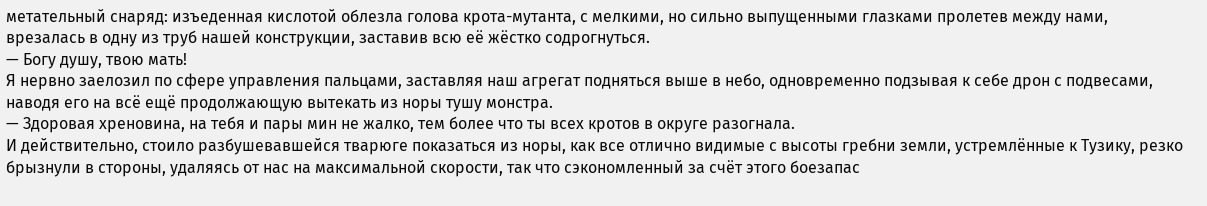метательный снаряд: изъеденная кислотой облезла голова крота-мутанта, с мелкими, но сильно выпущенными глазками пролетев между нами, врезалась в одну из труб нашей конструкции, заставив всю её жёстко содрогнуться.
— Богу душу, твою мать!
Я нервно заелозил по сфере управления пальцами, заставляя наш агрегат подняться выше в небо, одновременно подзывая к себе дрон с подвесами, наводя его на всё ещё продолжающую вытекать из норы тушу монстра.
— Здоровая хреновина, на тебя и пары мин не жалко, тем более что ты всех кротов в округе разогнала.
И действительно, стоило разбушевавшейся тварюге показаться из норы, как все отлично видимые с высоты гребни земли, устремлённые к Тузику, резко брызнули в стороны, удаляясь от нас на максимальной скорости, так что сэкономленный за счёт этого боезапас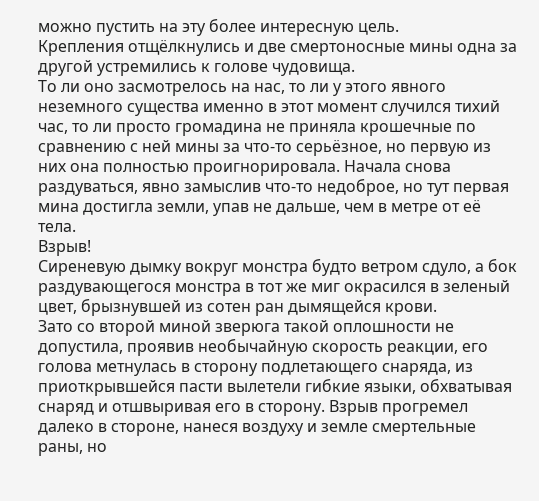можно пустить на эту более интересную цель.
Крепления отщёлкнулись и две смертоносные мины одна за другой устремились к голове чудовища.
То ли оно засмотрелось на нас, то ли у этого явного неземного существа именно в этот момент случился тихий час, то ли просто громадина не приняла крошечные по сравнению с ней мины за что-то серьёзное, но первую из них она полностью проигнорировала. Начала снова раздуваться, явно замыслив что-то недоброе, но тут первая мина достигла земли, упав не дальше, чем в метре от её тела.
Взрыв!
Сиреневую дымку вокруг монстра будто ветром сдуло, а бок раздувающегося монстра в тот же миг окрасился в зеленый цвет, брызнувшей из сотен ран дымящейся крови.
Зато со второй миной зверюга такой оплошности не допустила, проявив необычайную скорость реакции, его голова метнулась в сторону подлетающего снаряда, из приоткрывшейся пасти вылетели гибкие языки, обхватывая снаряд и отшвыривая его в сторону. Взрыв прогремел далеко в стороне, нанеся воздуху и земле смертельные раны, но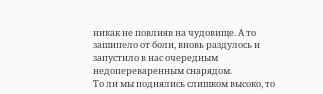никак не повлияв на чудовище. А то зашипело от боли, вновь раздулось и запустило в нас очередным недопереваренным снарядом.
То ли мы поднялись слишком высоко, то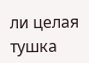ли целая тушка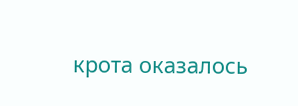крота оказалось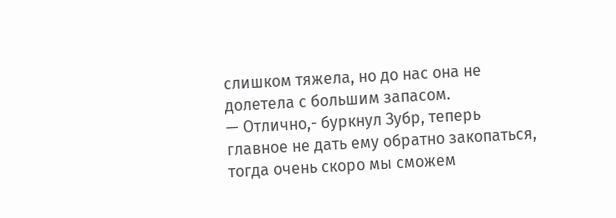слишком тяжела, но до нас она не долетела с большим запасом.
— Отлично,- буркнул Зубр, теперь главное не дать ему обратно закопаться, тогда очень скоро мы сможем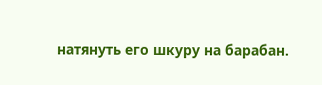натянуть его шкуру на барабан.